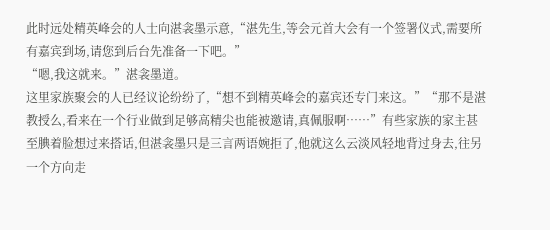此时远处精英峰会的人士向湛衾墨示意,“湛先生,等会元首大会有一个签署仪式,需要所有嘉宾到场,请您到后台先准备一下吧。”
“嗯,我这就来。”湛衾墨道。
这里家族聚会的人已经议论纷纷了,“想不到精英峰会的嘉宾还专门来这。”“那不是湛教授么,看来在一个行业做到足够高精尖也能被邀请,真佩服啊……”有些家族的家主甚至腆着脸想过来搭话,但湛衾墨只是三言两语婉拒了,他就这么云淡风轻地背过身去,往另一个方向走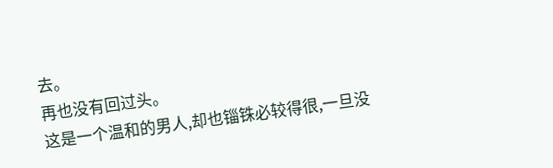去。
再也没有回过头。
这是一个温和的男人,却也锱铢必较得很,一旦没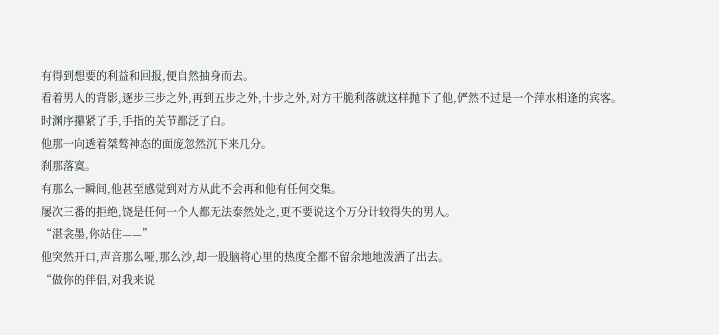有得到想要的利益和回报,便自然抽身而去。
看着男人的背影,逐步三步之外,再到五步之外,十步之外,对方干脆利落就这样抛下了他,俨然不过是一个萍水相逢的宾客。
时渊序攥紧了手,手指的关节都泛了白。
他那一向透着桀骜神态的面庞忽然沉下来几分。
刹那落寞。
有那么一瞬间,他甚至感觉到对方从此不会再和他有任何交集。
屡次三番的拒绝,饶是任何一个人都无法泰然处之,更不要说这个万分计较得失的男人。
“湛衾墨,你站住——”
他突然开口,声音那么哑,那么沙,却一股脑将心里的热度全都不留余地地泼洒了出去。
“做你的伴侣,对我来说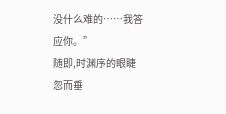没什么难的……我答应你。”
随即,时渊序的眼睫忽而垂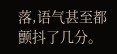落,语气甚至都颤抖了几分。